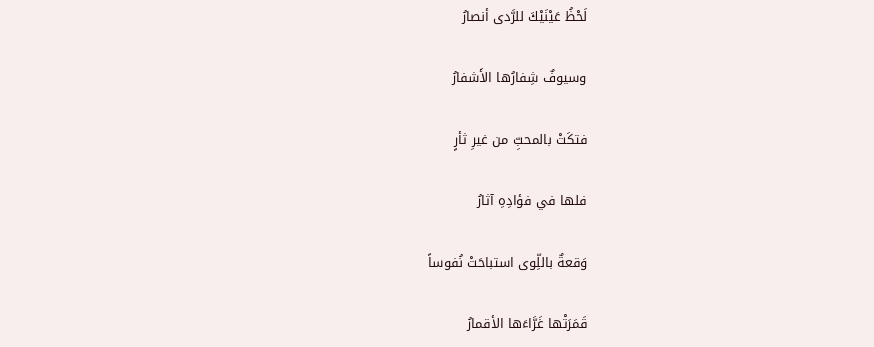لَحْظُ عَيْنَيْكَ للرَّدى أنصارُ

وسيوفٌ شِفارُها الأَشفارُ

فتكَتْ بالمحبِّ من غيرِ ثأرٍ

فلها في فؤادِهِ آثارُ

وَقعةٌ باللِّوى استباحَتْ نُفوساً

قَمَرَتْها غَرَّاءَها الأقمارُ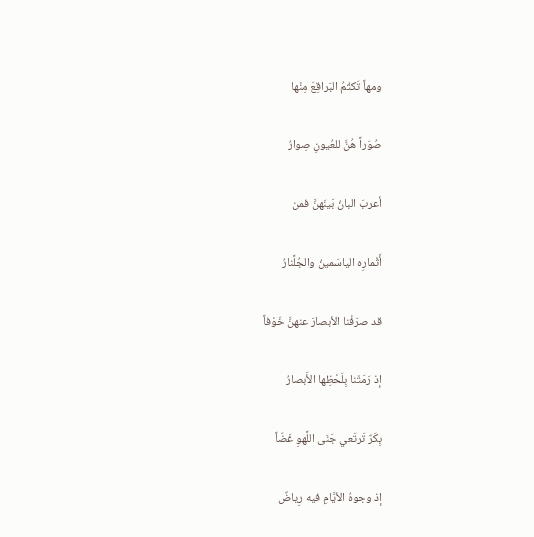ومهاً تَكتُمُ البَراقِعَ مِنْها

صُوَراً هُنَّ للعُيونِ صِوارُ

أعربَ البانُ بَينَهنَّ فمن

أَثْمارِه الياسَمينُ والجُلَّنارُ

قد صرَفْنا الأبصارَ عنهنَّ خَوْفاً

إذ رَمَتْنا بِلَحْظِها الأَبصارُ

بِكَرٌ تَرتَعي جَنَى اللَّهوِ غَضّاً

إذ وجوهُ الأيَّامِ فيه رِياضٌ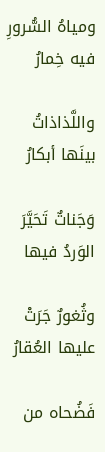ومياهُ السُّرورِ فيه خِمارُ

واللَّذاذاتُ بينَها أبكارُ

وَجَناتٌ تَحَيَّرَ الوَردُ فيها

وثُغورٌ جَرَتْ عليها العُقارُ

فَضُحاه من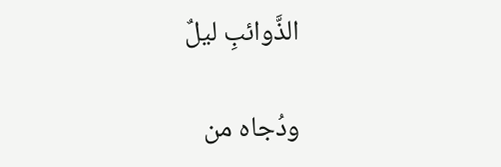الذَّوائبِ ليلٌ

ودُجاه من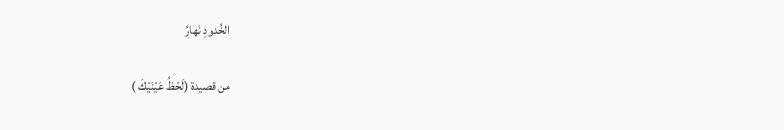الخُدودِ نَهارُ

من قصيدة (لَحْظُ عَيْنَيْكَ )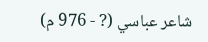شاعر عباسي (? - 976 م)